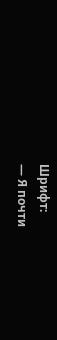Шрифт:
— Я почти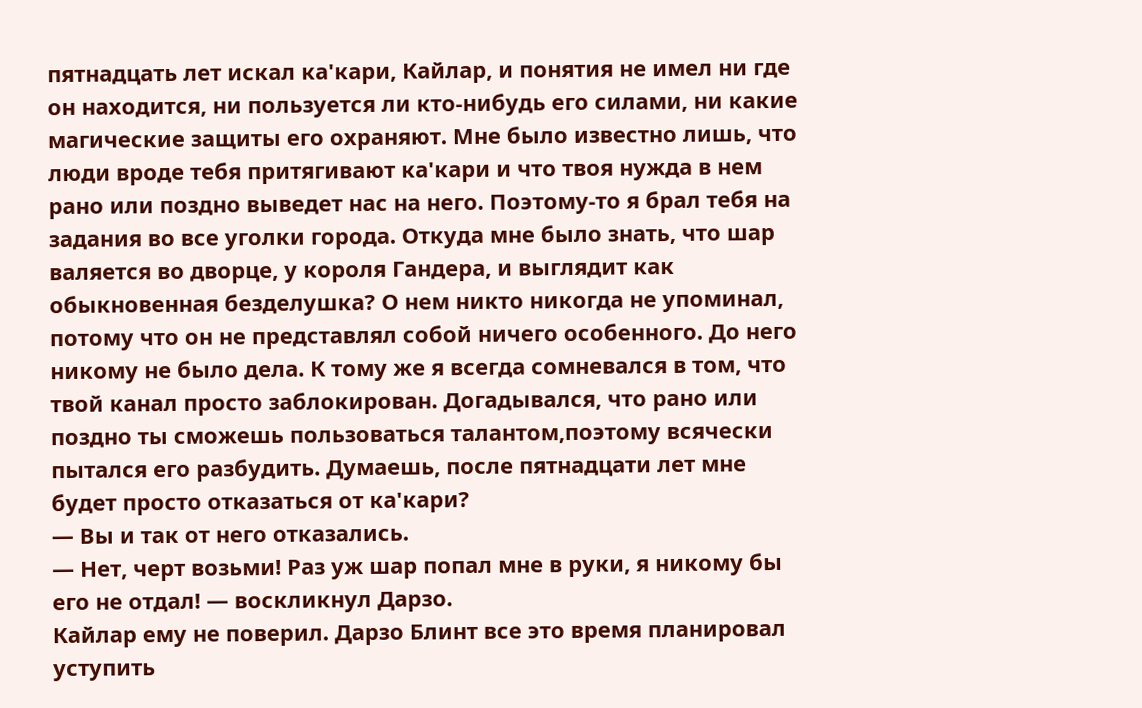пятнадцать лет искал ка'кари, Кайлар, и понятия не имел ни где он находится, ни пользуется ли кто-нибудь его силами, ни какие магические защиты его охраняют. Мне было известно лишь, что люди вроде тебя притягивают ка'кари и что твоя нужда в нем рано или поздно выведет нас на него. Поэтому-то я брал тебя на задания во все уголки города. Откуда мне было знать, что шар валяется во дворце, у короля Гандера, и выглядит как обыкновенная безделушка? О нем никто никогда не упоминал, потому что он не представлял собой ничего особенного. До него никому не было дела. К тому же я всегда сомневался в том, что твой канал просто заблокирован. Догадывался, что рано или поздно ты сможешь пользоваться талантом,поэтому всячески пытался его разбудить. Думаешь, после пятнадцати лет мне будет просто отказаться от ка'кари?
— Вы и так от него отказались.
— Нет, черт возьми! Раз уж шар попал мне в руки, я никому бы его не отдал! — воскликнул Дарзо.
Кайлар ему не поверил. Дарзо Блинт все это время планировал уступить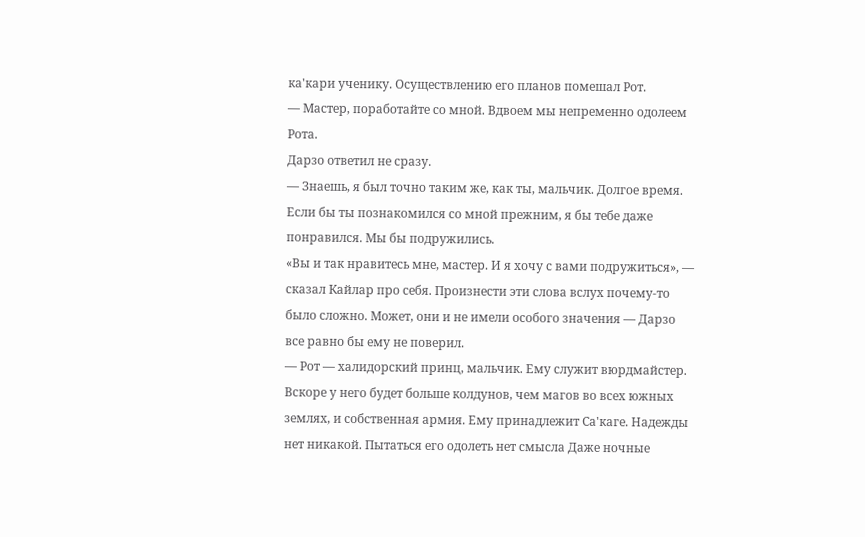ка'кари ученику. Осуществлению его планов помешал Рот.
— Мастер, поработайте со мной. Вдвоем мы непременно одолеем Рота.
Дарзо ответил не сразу.
— Знаешь, я был точно таким же, как ты, мальчик. Долгое время. Если бы ты познакомился со мной прежним, я бы тебе даже понравился. Мы бы подружились.
«Вы и так нравитесь мне, мастер. И я хочу с вами подружиться», — сказал Кайлар про себя. Произнести эти слова вслух почему-то было сложно. Может, они и не имели особого значения — Дарзо все равно бы ему не поверил.
— Рот — халидорский принц, мальчик. Ему служит вюрдмайстер. Вскоре у него будет больше колдунов, чем магов во всех южных землях, и собственная армия. Ему принадлежит Са'каге. Надежды нет никакой. Пытаться его одолеть нет смысла Даже ночные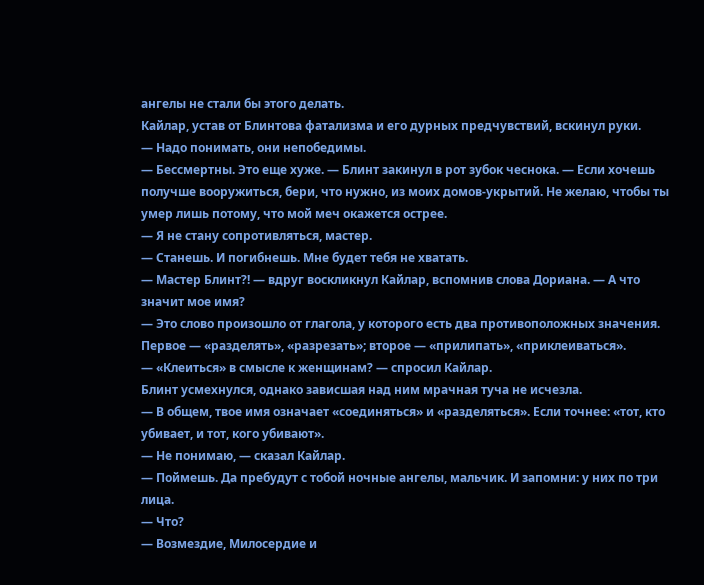ангелы не стали бы этого делать.
Кайлар, устав от Блинтова фатализма и его дурных предчувствий, вскинул руки.
— Надо понимать, они непобедимы.
— Бессмертны. Это еще хуже. — Блинт закинул в рот зубок чеснока. — Если хочешь получше вооружиться, бери, что нужно, из моих домов-укрытий. Не желаю, чтобы ты умер лишь потому, что мой меч окажется острее.
— Я не стану сопротивляться, мастер.
— Станешь. И погибнешь. Мне будет тебя не хватать.
— Мастер Блинт?! — вдруг воскликнул Кайлар, вспомнив слова Дориана. — А что значит мое имя?
— Это слово произошло от глагола, у которого есть два противоположных значения. Первое — «разделять», «разрезать»; второе — «прилипать», «приклеиваться».
— «Клеиться» в смысле к женщинам? — спросил Кайлар.
Блинт усмехнулся, однако зависшая над ним мрачная туча не исчезла.
— В общем, твое имя означает «соединяться» и «разделяться». Если точнее: «тот, кто убивает, и тот, кого убивают».
— Не понимаю, — сказал Кайлар.
— Поймешь. Да пребудут с тобой ночные ангелы, мальчик. И запомни: у них по три лица.
— Что?
— Возмездие, Милосердие и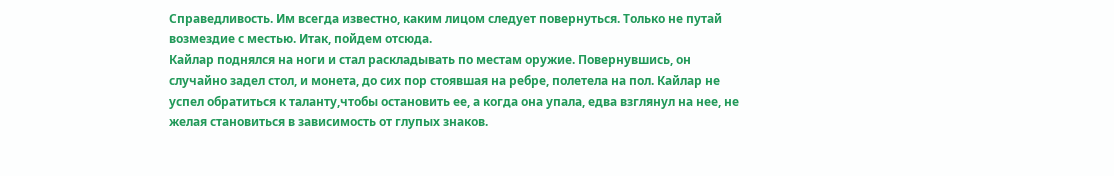Справедливость. Им всегда известно, каким лицом следует повернуться. Только не путай возмездие с местью. Итак, пойдем отсюда.
Кайлар поднялся на ноги и стал раскладывать по местам оружие. Повернувшись, он случайно задел стол, и монета, до сих пор стоявшая на ребре, полетела на пол. Кайлар не успел обратиться к таланту,чтобы остановить ее, а когда она упала, едва взглянул на нее, не желая становиться в зависимость от глупых знаков.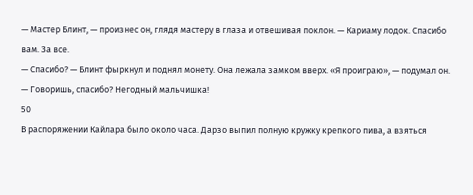— Мастер Блинт, — произнес он, глядя мастеру в глаза и отвешивая поклон. — Кариаму лодок. Спасибо вам. За все.
— Спасибо? — Блинт фыркнул и поднял монету. Она лежала замком вверх. «Я проиграю», — подумал он. — Говоришь, спасибо? Негодный мальчишка!
50
В распоряжении Кайлара было около часа. Дарзо выпил полную кружку крепкого пива, а взяться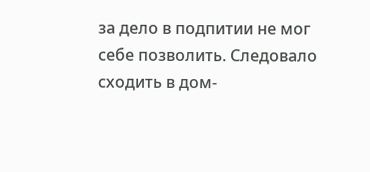за дело в подпитии не мог себе позволить. Следовало сходить в дом-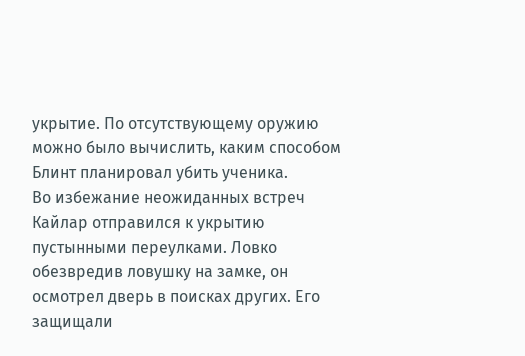укрытие. По отсутствующему оружию можно было вычислить, каким способом Блинт планировал убить ученика.
Во избежание неожиданных встреч Кайлар отправился к укрытию пустынными переулками. Ловко обезвредив ловушку на замке, он осмотрел дверь в поисках других. Его защищали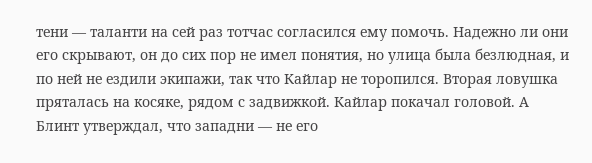тени — таланти на сей раз тотчас согласился ему помочь. Надежно ли они его скрывают, он до сих пор не имел понятия, но улица была безлюдная, и по ней не ездили экипажи, так что Кайлар не торопился. Вторая ловушка пряталась на косяке, рядом с задвижкой. Кайлар покачал головой. А Блинт утверждал, что западни — не его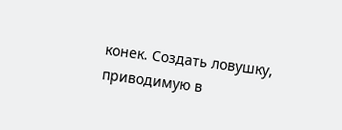конек. Создать ловушку, приводимую в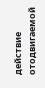действие отодвигаемой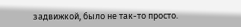задвижкой, было не так-то просто.